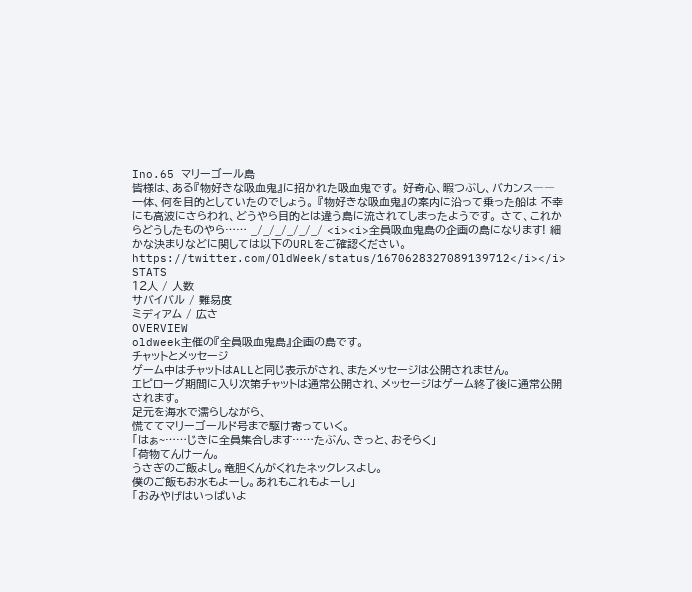Ino.65 マリーゴール島
皆様は、ある『物好きな吸血鬼』に招かれた吸血鬼です。 好奇心、暇つぶし、バカンス―― 一体、何を目的としていたのでしょう。 『物好きな吸血鬼』の案内に沿って乗った船は 不幸にも高波にさらわれ、どうやら目的とは違う島に流されてしまったようです。 さて、これからどうしたものやら…… _/_/_/_/_/_/ <i><i>全員吸血鬼島の企画の島になります! 細かな決まりなどに関しては以下のURLをご確認ください。 https://twitter.com/OldWeek/status/1670628327089139712</i></i>
STATS
12人 / 人数
サバイバル / 難易度
ミディアム / 広さ
OVERVIEW
oldweek主催の『全員吸血鬼島』企画の島です。
チャットとメッセージ
ゲーム中はチャットはALLと同じ表示がされ、またメッセージは公開されません。
エピローグ期間に入り次第チャットは通常公開され、メッセージはゲーム終了後に通常公開されます。
足元を海水で濡らしながら、
慌ててマリーゴールド号まで駆け寄っていく。
「はぁ~……じきに全員集合します……たぶん、きっと、おそらく」
「荷物てんけーん。
うさぎのご飯よし。竜胆くんがくれたネックレスよし。
僕のご飯もお水もよーし。あれもこれもよーし」
「おみやげはいっぱいよ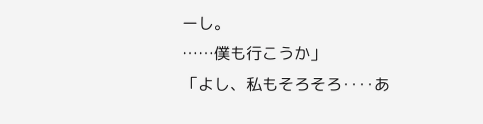ーし。
……僕も行こうか」
「よし、私もそろそろ‥‥あ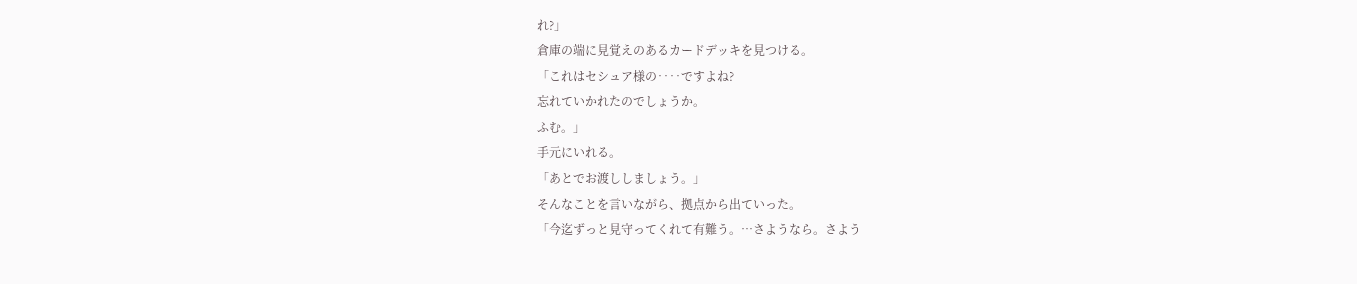れ?」
倉庫の端に見覚えのあるカードデッキを見つける。
「これはセシュア様の‥‥ですよね?
忘れていかれたのでしょうか。
ふむ。」
手元にいれる。
「あとでお渡ししましょう。」
そんなことを言いながら、拠点から出ていった。
「今迄ずっと見守ってくれて有難う。…さようなら。さよう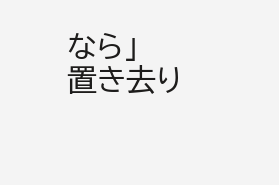なら」
置き去り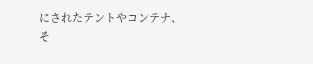にされたテントやコンテナ、
そ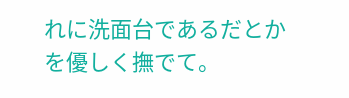れに洗面台であるだとかを優しく撫でて。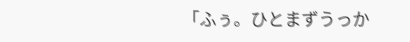「ふぅ。ひとまずうっか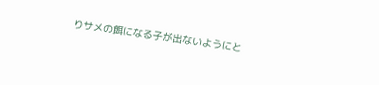りサメの餌になる子が出ないようにと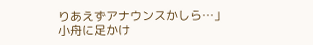りあえずアナウンスかしら…」
小舟に足かけ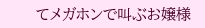てメガホンで叫ぶお嬢様